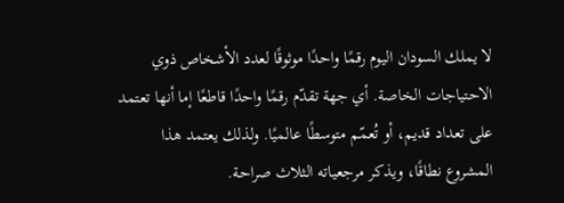لا يملك السودان اليوم رقمًا واحدًا موثوقًا لعدد الأشخاص ذوي الاحتياجات الخاصة. أي جهة تقدّم رقمًا واحدًا قاطعًا إما أنها تعتمد على تعداد قديم، أو تُعمّم متوسطًا عالميًا. ولذلك يعتمد هذا المشروع نطاقًا، ويذكر مرجعياته الثلاث صراحة.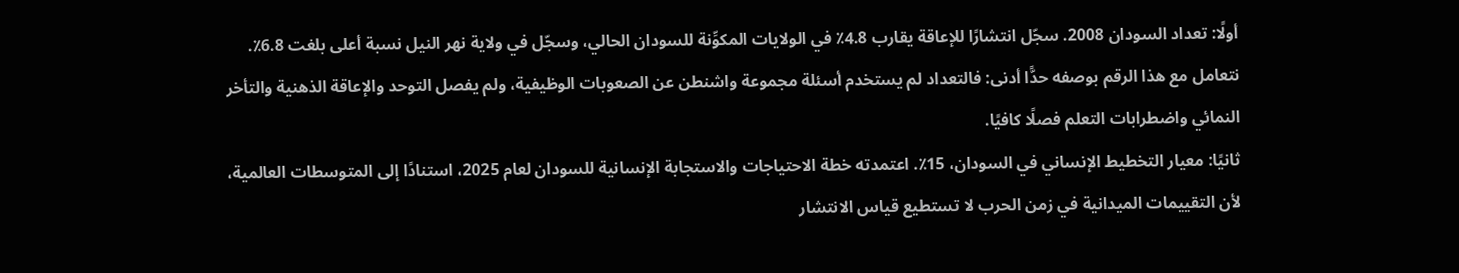أولًا: تعداد السودان 2008. سجّل انتشارًا للإعاقة يقارب 4.8٪ في الولايات المكوِّنة للسودان الحالي، وسجّل في ولاية نهر النيل نسبة أعلى بلغت 6.8٪. نتعامل مع هذا الرقم بوصفه حدًّا أدنى: فالتعداد لم يستخدم أسئلة مجموعة واشنطن عن الصعوبات الوظيفية، ولم يفصل التوحد والإعاقة الذهنية والتأخر النمائي واضطرابات التعلم فصلًا كافيًا.
ثانيًا: معيار التخطيط الإنساني في السودان، 15٪. اعتمدته خطة الاحتياجات والاستجابة الإنسانية للسودان لعام 2025، استنادًا إلى المتوسطات العالمية، لأن التقييمات الميدانية في زمن الحرب لا تستطيع قياس الانتشار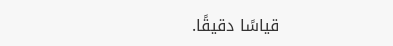قياسًا دقيقًا.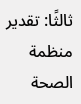ثالثًا: تقدير منظمة الصحة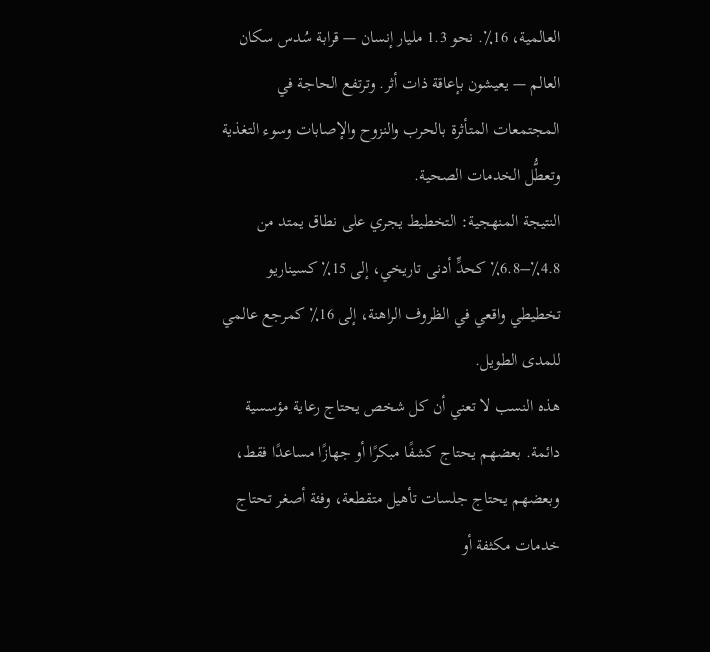العالمية، 16٪. نحو 1.3 مليار إنسان — قرابة سُدس سكان العالم — يعيشون بإعاقة ذات أثر. وترتفع الحاجة في المجتمعات المتأثرة بالحرب والنزوح والإصابات وسوء التغذية وتعطُّل الخدمات الصحية.
النتيجة المنهجية: التخطيط يجري على نطاق يمتد من 4.8٪–6.8٪ كحدٍّ أدنى تاريخي، إلى 15٪ كسيناريو تخطيطي واقعي في الظروف الراهنة، إلى 16٪ كمرجع عالمي للمدى الطويل.
هذه النسب لا تعني أن كل شخص يحتاج رعاية مؤسسية دائمة. بعضهم يحتاج كشفًا مبكرًا أو جهازًا مساعدًا فقط، وبعضهم يحتاج جلسات تأهيل متقطعة، وفئة أصغر تحتاج خدمات مكثفة أو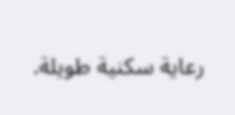رعاية سكنية طويلة.